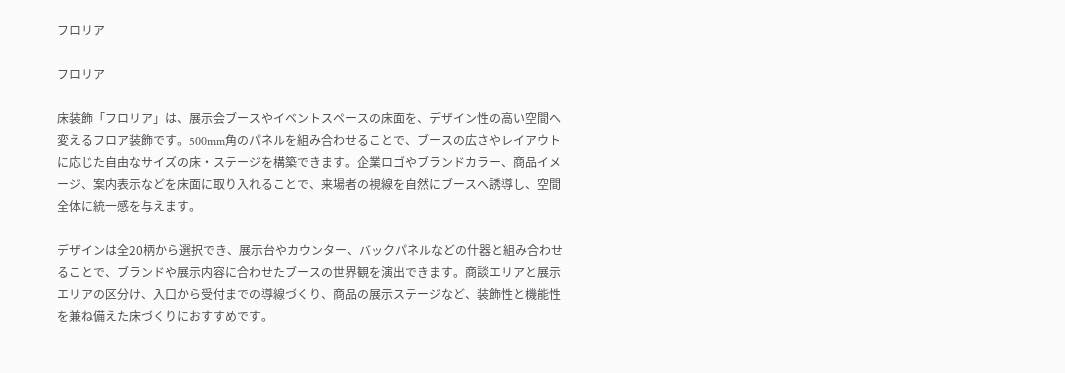フロリア

フロリア

床装飾「フロリア」は、展示会ブースやイベントスペースの床面を、デザイン性の高い空間へ変えるフロア装飾です。500mm角のパネルを組み合わせることで、ブースの広さやレイアウトに応じた自由なサイズの床・ステージを構築できます。企業ロゴやブランドカラー、商品イメージ、案内表示などを床面に取り入れることで、来場者の視線を自然にブースへ誘導し、空間全体に統一感を与えます。

デザインは全20柄から選択でき、展示台やカウンター、バックパネルなどの什器と組み合わせることで、ブランドや展示内容に合わせたブースの世界観を演出できます。商談エリアと展示エリアの区分け、入口から受付までの導線づくり、商品の展示ステージなど、装飾性と機能性を兼ね備えた床づくりにおすすめです。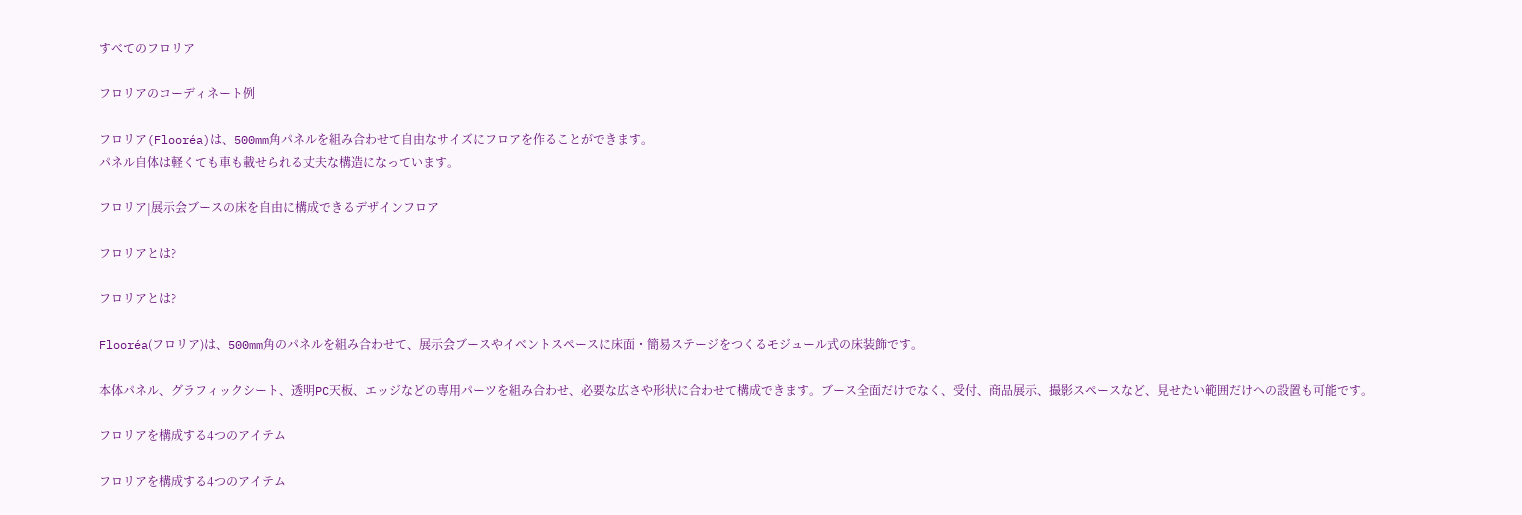すべてのフロリア

フロリアのコーディネート例

フロリア(Flooréa)は、500mm角パネルを組み合わせて自由なサイズにフロアを作ることができます。
パネル自体は軽くても車も載せられる丈夫な構造になっています。

フロリア|展示会ブースの床を自由に構成できるデザインフロア

フロリアとは?

フロリアとは?

Flooréa(フロリア)は、500mm角のパネルを組み合わせて、展示会ブースやイベントスペースに床面・簡易ステージをつくるモジュール式の床装飾です。

本体パネル、グラフィックシート、透明PC天板、エッジなどの専用パーツを組み合わせ、必要な広さや形状に合わせて構成できます。ブース全面だけでなく、受付、商品展示、撮影スペースなど、見せたい範囲だけへの設置も可能です。

フロリアを構成する4つのアイテム

フロリアを構成する4つのアイテム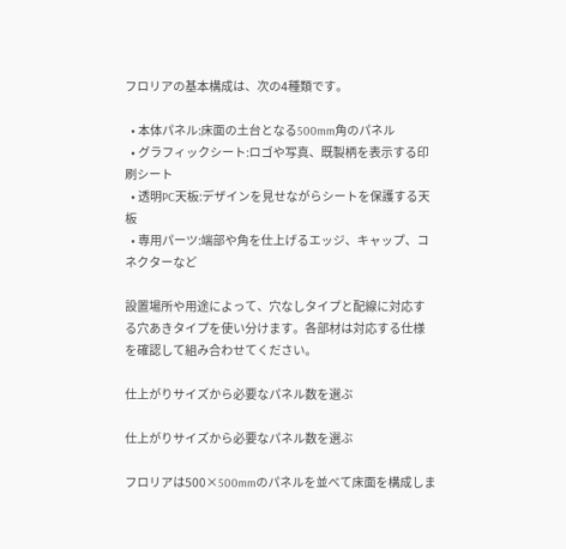フロリアの基本構成は、次の4種類です。

  • 本体パネル:床面の土台となる500mm角のパネル
  • グラフィックシート:ロゴや写真、既製柄を表示する印刷シート
  • 透明PC天板:デザインを見せながらシートを保護する天板
  • 専用パーツ:端部や角を仕上げるエッジ、キャップ、コネクターなど

設置場所や用途によって、穴なしタイプと配線に対応する穴あきタイプを使い分けます。各部材は対応する仕様を確認して組み合わせてください。

仕上がりサイズから必要なパネル数を選ぶ

仕上がりサイズから必要なパネル数を選ぶ

フロリアは500×500mmのパネルを並べて床面を構成しま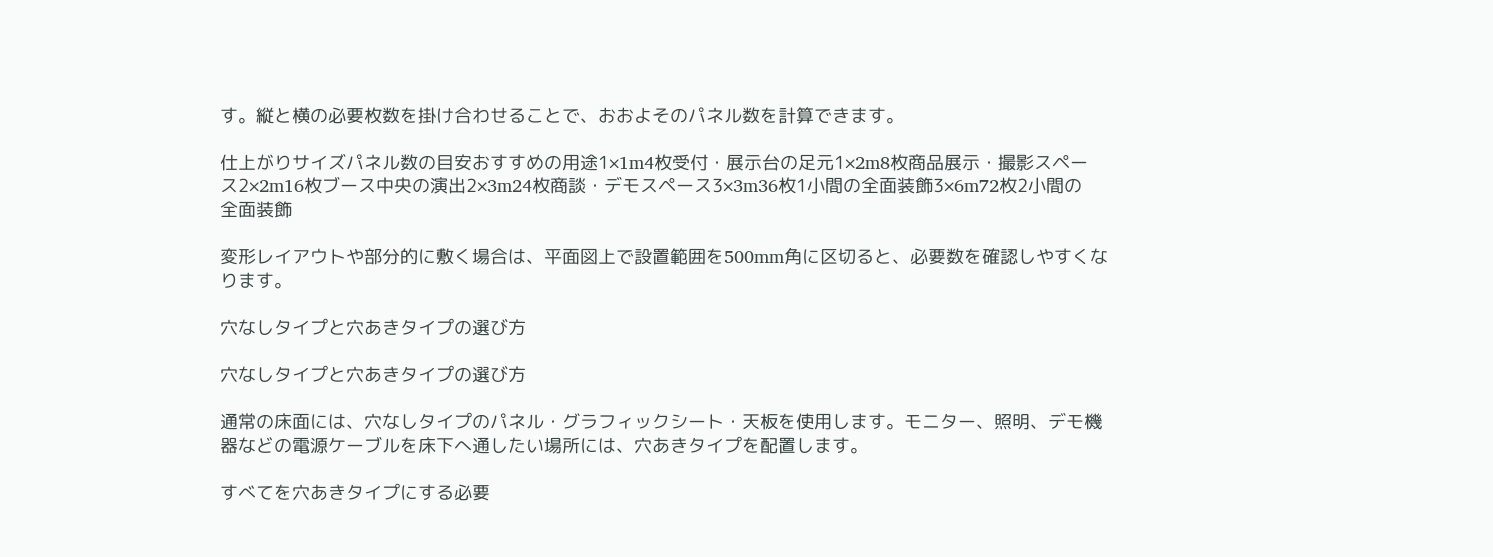す。縦と横の必要枚数を掛け合わせることで、おおよそのパネル数を計算できます。

仕上がりサイズパネル数の目安おすすめの用途1×1m4枚受付・展示台の足元1×2m8枚商品展示・撮影スペース2×2m16枚ブース中央の演出2×3m24枚商談・デモスペース3×3m36枚1小間の全面装飾3×6m72枚2小間の全面装飾

変形レイアウトや部分的に敷く場合は、平面図上で設置範囲を500mm角に区切ると、必要数を確認しやすくなります。

穴なしタイプと穴あきタイプの選び方

穴なしタイプと穴あきタイプの選び方

通常の床面には、穴なしタイプのパネル・グラフィックシート・天板を使用します。モニター、照明、デモ機器などの電源ケーブルを床下へ通したい場所には、穴あきタイプを配置します。

すべてを穴あきタイプにする必要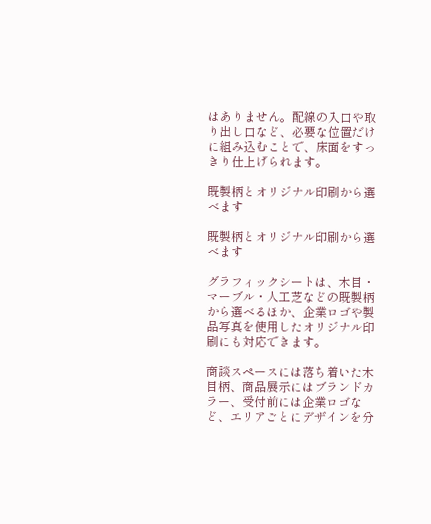はありません。配線の入口や取り出し口など、必要な位置だけに組み込むことで、床面をすっきり仕上げられます。

既製柄とオリジナル印刷から選べます

既製柄とオリジナル印刷から選べます

グラフィックシートは、木目・マーブル・人工芝などの既製柄から選べるほか、企業ロゴや製品写真を使用したオリジナル印刷にも対応できます。

商談スペースには落ち着いた木目柄、商品展示にはブランドカラー、受付前には企業ロゴなど、エリアごとにデザインを分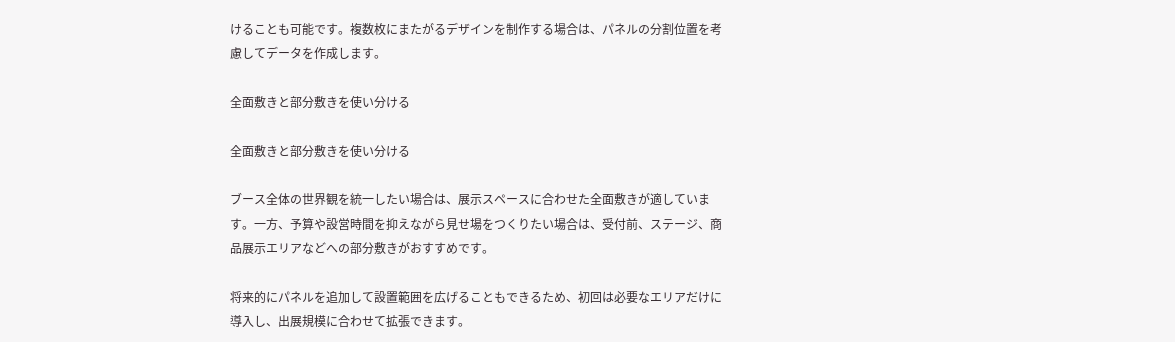けることも可能です。複数枚にまたがるデザインを制作する場合は、パネルの分割位置を考慮してデータを作成します。

全面敷きと部分敷きを使い分ける

全面敷きと部分敷きを使い分ける

ブース全体の世界観を統一したい場合は、展示スペースに合わせた全面敷きが適しています。一方、予算や設営時間を抑えながら見せ場をつくりたい場合は、受付前、ステージ、商品展示エリアなどへの部分敷きがおすすめです。

将来的にパネルを追加して設置範囲を広げることもできるため、初回は必要なエリアだけに導入し、出展規模に合わせて拡張できます。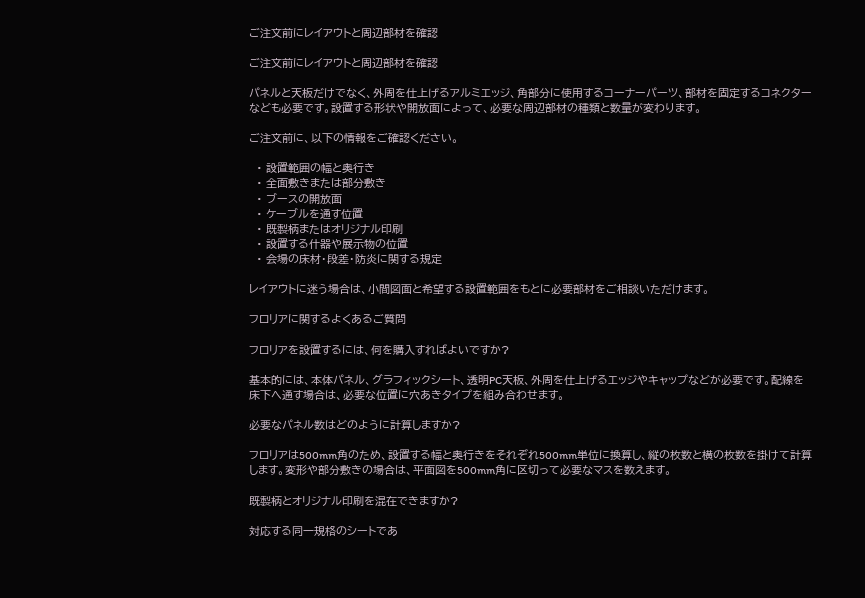ご注文前にレイアウトと周辺部材を確認

ご注文前にレイアウトと周辺部材を確認

パネルと天板だけでなく、外周を仕上げるアルミエッジ、角部分に使用するコーナーパーツ、部材を固定するコネクターなども必要です。設置する形状や開放面によって、必要な周辺部材の種類と数量が変わります。

ご注文前に、以下の情報をご確認ください。

  • 設置範囲の幅と奥行き
  • 全面敷きまたは部分敷き
  • ブースの開放面
  • ケーブルを通す位置
  • 既製柄またはオリジナル印刷
  • 設置する什器や展示物の位置
  • 会場の床材・段差・防炎に関する規定

レイアウトに迷う場合は、小間図面と希望する設置範囲をもとに必要部材をご相談いただけます。

フロリアに関するよくあるご質問

フロリアを設置するには、何を購入すればよいですか?

基本的には、本体パネル、グラフィックシート、透明PC天板、外周を仕上げるエッジやキャップなどが必要です。配線を床下へ通す場合は、必要な位置に穴あきタイプを組み合わせます。

必要なパネル数はどのように計算しますか?

フロリアは500mm角のため、設置する幅と奥行きをそれぞれ500mm単位に換算し、縦の枚数と横の枚数を掛けて計算します。変形や部分敷きの場合は、平面図を500mm角に区切って必要なマスを数えます。

既製柄とオリジナル印刷を混在できますか?

対応する同一規格のシートであ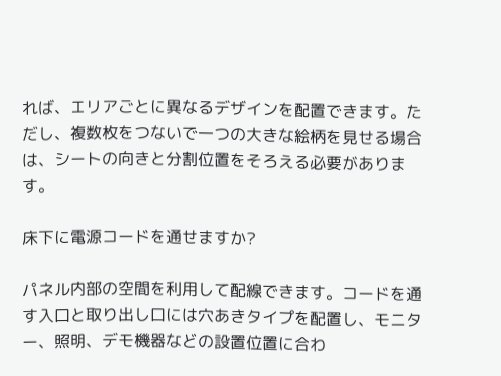れば、エリアごとに異なるデザインを配置できます。ただし、複数枚をつないで一つの大きな絵柄を見せる場合は、シートの向きと分割位置をそろえる必要があります。

床下に電源コードを通せますか?

パネル内部の空間を利用して配線できます。コードを通す入口と取り出し口には穴あきタイプを配置し、モニター、照明、デモ機器などの設置位置に合わ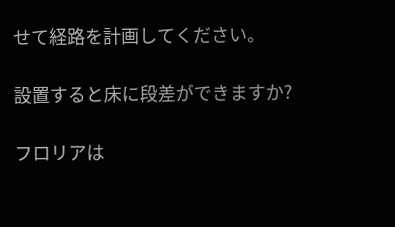せて経路を計画してください。

設置すると床に段差ができますか?

フロリアは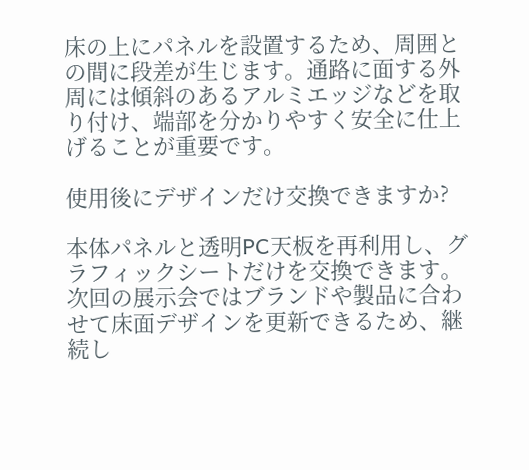床の上にパネルを設置するため、周囲との間に段差が生じます。通路に面する外周には傾斜のあるアルミエッジなどを取り付け、端部を分かりやすく安全に仕上げることが重要です。

使用後にデザインだけ交換できますか?

本体パネルと透明PC天板を再利用し、グラフィックシートだけを交換できます。次回の展示会ではブランドや製品に合わせて床面デザインを更新できるため、継続し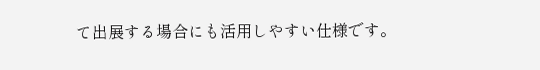て出展する場合にも活用しやすい仕様です。